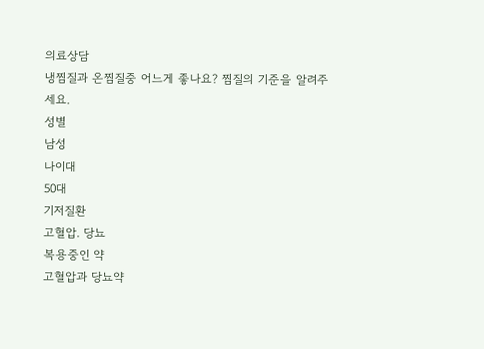의료상담
냉찜질과 온찜질중 어느게 좋나요? 찜질의 기준을 알려주세요.
성별
남성
나이대
50대
기저질환
고혈압. 당뇨
복용중인 약
고혈압과 당뇨약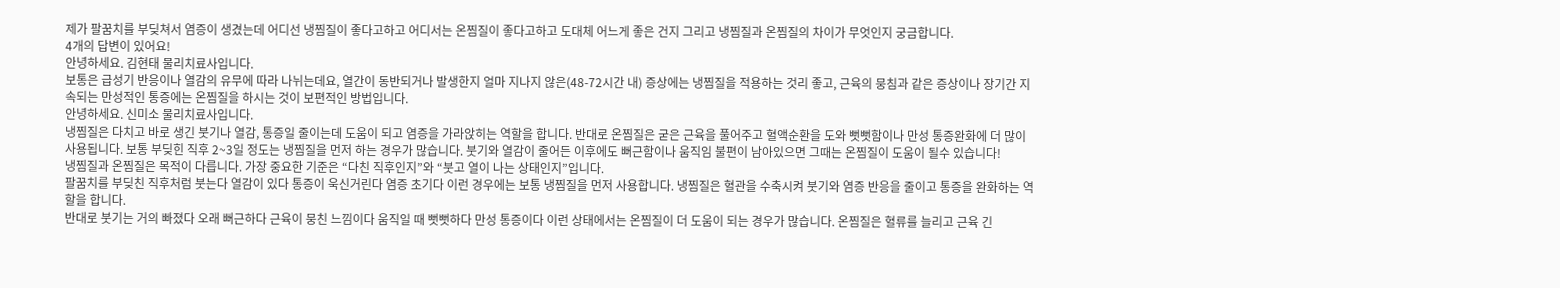제가 팔꿈치를 부딪쳐서 염증이 생겼는데 어디선 냉찜질이 좋다고하고 어디서는 온찜질이 좋다고하고 도대체 어느게 좋은 건지 그리고 냉찜질과 온찜질의 차이가 무엇인지 궁금합니다.
4개의 답변이 있어요!
안녕하세요. 김현태 물리치료사입니다.
보통은 급성기 반응이나 열감의 유무에 따라 나뉘는데요, 열간이 동반되거나 발생한지 얼마 지나지 않은(48-72시간 내) 증상에는 냉찜질을 적용하는 것리 좋고, 근육의 뭉침과 같은 증상이나 장기간 지속되는 만성적인 통증에는 온찜질을 하시는 것이 보편적인 방법입니다.
안녕하세요. 신미소 물리치료사입니다.
냉찜질은 다치고 바로 생긴 붓기나 열감, 통증일 줄이는데 도움이 되고 염증을 가라앉히는 역할을 합니다. 반대로 온찜질은 굳은 근육을 풀어주고 혈액순환을 도와 뻣뻣함이나 만성 통증완화에 더 많이 사용됩니다. 보통 부딪힌 직후 2~3일 정도는 냉찜질을 먼저 하는 경우가 많습니다. 붓기와 열감이 줄어든 이후에도 뻐근함이나 움직임 불편이 남아있으면 그때는 온찜질이 도움이 될수 있습니다!
냉찜질과 온찜질은 목적이 다릅니다. 가장 중요한 기준은 “다친 직후인지”와 “붓고 열이 나는 상태인지”입니다.
팔꿈치를 부딪친 직후처럼 붓는다 열감이 있다 통증이 욱신거린다 염증 초기다 이런 경우에는 보통 냉찜질을 먼저 사용합니다. 냉찜질은 혈관을 수축시켜 붓기와 염증 반응을 줄이고 통증을 완화하는 역할을 합니다.
반대로 붓기는 거의 빠졌다 오래 뻐근하다 근육이 뭉친 느낌이다 움직일 때 뻣뻣하다 만성 통증이다 이런 상태에서는 온찜질이 더 도움이 되는 경우가 많습니다. 온찜질은 혈류를 늘리고 근육 긴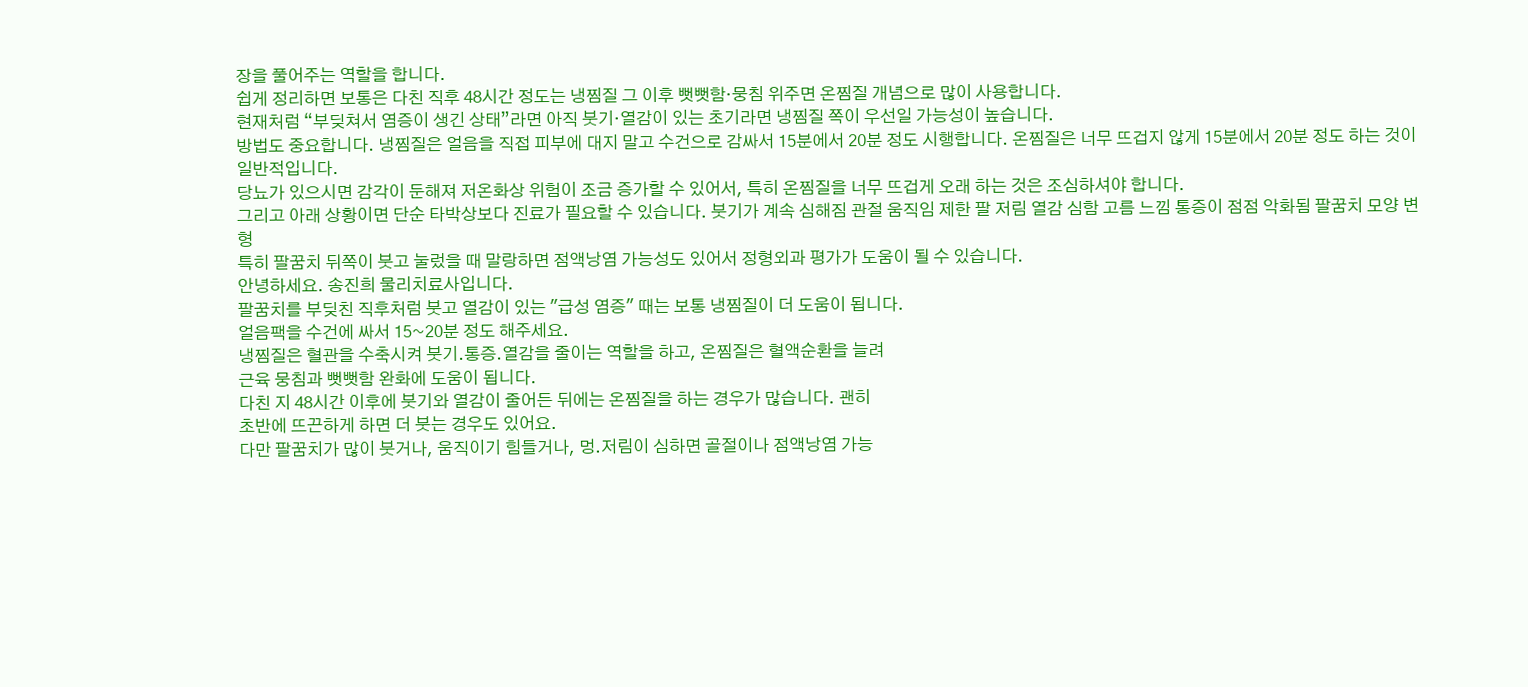장을 풀어주는 역할을 합니다.
쉽게 정리하면 보통은 다친 직후 48시간 정도는 냉찜질 그 이후 뻣뻣함·뭉침 위주면 온찜질 개념으로 많이 사용합니다.
현재처럼 “부딪쳐서 염증이 생긴 상태”라면 아직 붓기·열감이 있는 초기라면 냉찜질 쪽이 우선일 가능성이 높습니다.
방법도 중요합니다. 냉찜질은 얼음을 직접 피부에 대지 말고 수건으로 감싸서 15분에서 20분 정도 시행합니다. 온찜질은 너무 뜨겁지 않게 15분에서 20분 정도 하는 것이 일반적입니다.
당뇨가 있으시면 감각이 둔해져 저온화상 위험이 조금 증가할 수 있어서, 특히 온찜질을 너무 뜨겁게 오래 하는 것은 조심하셔야 합니다.
그리고 아래 상황이면 단순 타박상보다 진료가 필요할 수 있습니다. 붓기가 계속 심해짐 관절 움직임 제한 팔 저림 열감 심함 고름 느낌 통증이 점점 악화됨 팔꿈치 모양 변형
특히 팔꿈치 뒤쪽이 붓고 눌렀을 때 말랑하면 점액낭염 가능성도 있어서 정형외과 평가가 도움이 될 수 있습니다.
안녕하세요. 송진희 물리치료사입니다.
팔꿈치를 부딪친 직후처럼 붓고 열감이 있는 "급성 염증" 때는 보통 냉찜질이 더 도움이 됩니다.
얼음팩을 수건에 싸서 15~20분 정도 해주세요.
냉찜질은 혈관을 수축시켜 붓기.통증.열감을 줄이는 역할을 하고, 온찜질은 혈액순환을 늘려
근육 뭉침과 뻣뻣함 완화에 도움이 됩니다.
다친 지 48시간 이후에 붓기와 열감이 줄어든 뒤에는 온찜질을 하는 경우가 많습니다. 괜히
초반에 뜨끈하게 하면 더 붓는 경우도 있어요.
다만 팔꿈치가 많이 붓거나, 움직이기 힘들거나, 멍.저림이 심하면 골절이나 점액낭염 가능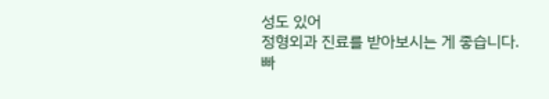성도 있어
정형외과 진료를 받아보시는 게 좋습니다.
빠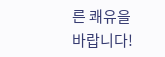른 쾌유을 바랍니다!